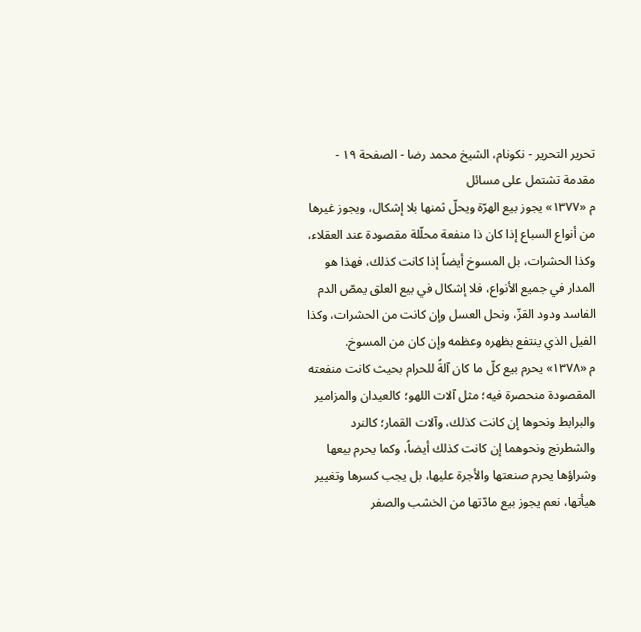تحرير التحرير - نکونام، الشيخ محمد رضا - الصفحة ١٩ - مقدمة تشتمل على مسائل
م «١٣٧٧» يجوز بيع الهرّة ويحلّ ثمنها بلا إشكال، ويجوز غيرها من أنواع السباع إذا كان ذا منفعة محلّلة مقصودة عند العقلاء، وكذا الحشرات، بل المسوخ أيضاً إذا كانت كذلك، فهذا هو المدار في جميع الأنواع، فلا إشكال في بيع العلق يمصّ الدم الفاسد ودود القزّ، ونحل العسل وإن كانت من الحشرات، وكذا الفيل الذي ينتفع بظهره وعظمه وإن كان من المسوخ.
م «١٣٧٨» يحرم بيع كلّ ما كان آلةً للحرام بحيث كانت منفعته المقصودة منحصرة فيه؛ مثل آلات اللهو؛ كالعيدان والمزامير والبرابط ونحوها إن كانت كذلك، وآلات القمار؛ كالنرد والشطرنج ونحوهما إن كانت كذلك أيضاً، وكما يحرم بيعها وشراؤها يحرم صنعتها والأجرة عليها، بل يجب كسرها وتغيير هيأتها، نعم يجوز بيع مادّتها من الخشب والصفر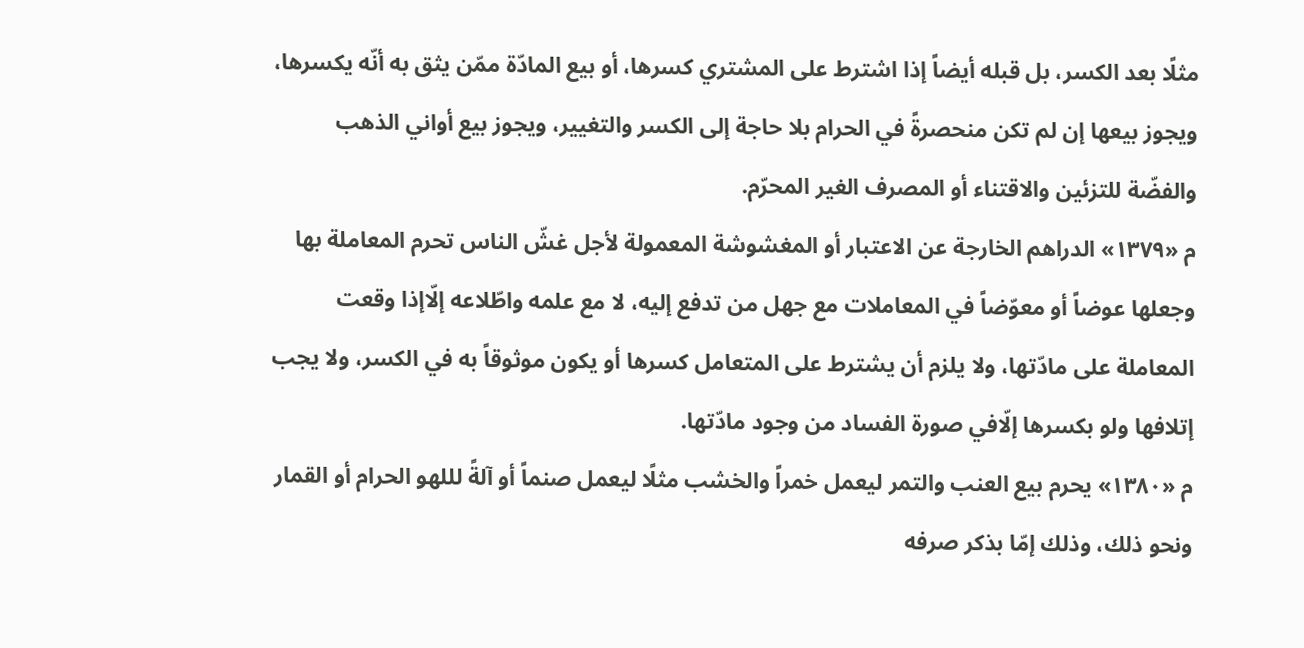مثلًا بعد الكسر، بل قبله أيضاً إذا اشترط على المشتري كسرها، أو بيع المادّة ممّن يثق به أنّه يكسرها، ويجوز بيعها إن لم تكن منحصرةً في الحرام بلا حاجة إلى الكسر والتغيير، ويجوز بيع أواني الذهب والفضّة للتزئين والاقتناء أو المصرف الغير المحرّم.
م «١٣٧٩» الدراهم الخارجة عن الاعتبار أو المغشوشة المعمولة لأجل غشّ الناس تحرم المعاملة بها وجعلها عوضاً أو معوّضاً في المعاملات مع جهل من تدفع إليه، لا مع علمه واطّلاعه إلّاإذا وقعت المعاملة على مادّتها، ولا يلزم أن يشترط على المتعامل كسرها أو يكون موثوقاً به في الكسر، ولا يجب إتلافها ولو بكسرها إلّافي صورة الفساد من وجود مادّتها.
م «١٣٨٠» يحرم بيع العنب والتمر ليعمل خمراً والخشب مثلًا ليعمل صنماً أو آلةً لللهو الحرام أو القمار ونحو ذلك، وذلك إمّا بذكر صرفه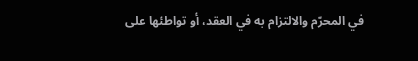في المحرّم والالتزام به في العقد، أو تواطئها على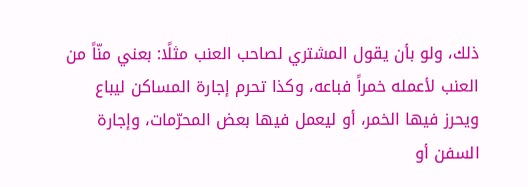ذلك، ولو بأن يقول المشتري لصاحب العنب مثلًا: بعني منّاً من العنب لأعمله خمراً فباعه، وكذا تحرم إجارة المساكن ليباع ويحرز فيها الخمر، أو ليعمل فيها بعض المحرّمات، وإجارة السفن أو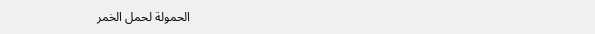الحمولة لحمل الخمر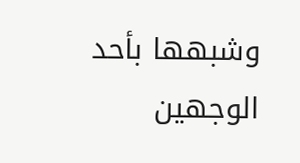وشبهها بأحد الوجهين